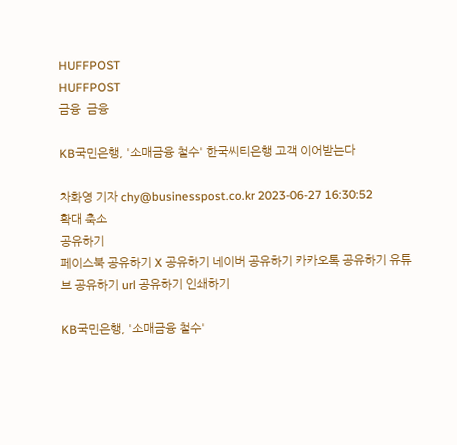HUFFPOST
HUFFPOST
금융  금융

KB국민은행, '소매금융 철수' 한국씨티은행 고객 이어받는다

차화영 기자 chy@businesspost.co.kr 2023-06-27 16:30:52
확대 축소
공유하기
페이스북 공유하기 X 공유하기 네이버 공유하기 카카오톡 공유하기 유튜브 공유하기 url 공유하기 인쇄하기

KB국민은행, '소매금융 철수'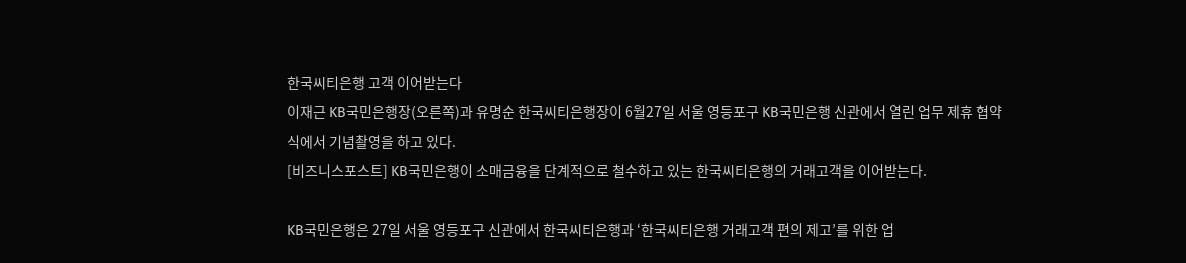한국씨티은행 고객 이어받는다
이재근 KB국민은행장(오른쪽)과 유명순 한국씨티은행장이 6월27일 서울 영등포구 KB국민은행 신관에서 열린 업무 제휴 협약식에서 기념촬영을 하고 있다.
[비즈니스포스트] KB국민은행이 소매금융을 단계적으로 철수하고 있는 한국씨티은행의 거래고객을 이어받는다.

KB국민은행은 27일 서울 영등포구 신관에서 한국씨티은행과 ‘한국씨티은행 거래고객 편의 제고’를 위한 업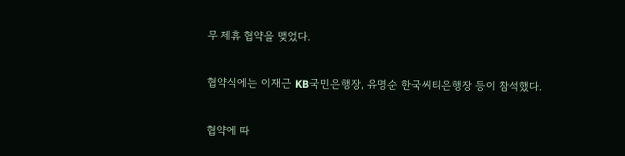무 제휴 협약을 맺었다.

협약식에는 이재근 KB국민은행장, 유명순 한국씨티은행장 등이 참석했다.

협약에 따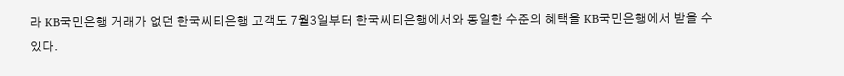라 KB국민은행 거래가 없던 한국씨티은행 고객도 7월3일부터 한국씨티은행에서와 동일한 수준의 혜택을 KB국민은행에서 받을 수 있다.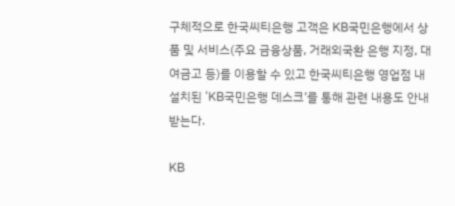구체적으로 한국씨티은행 고객은 KB국민은행에서 상품 및 서비스(주요 금융상품, 거래외국환 은행 지정, 대여금고 등)를 이용할 수 있고 한국씨티은행 영업점 내 설치된 ‘KB국민은행 데스크’를 통해 관련 내용도 안내받는다.

KB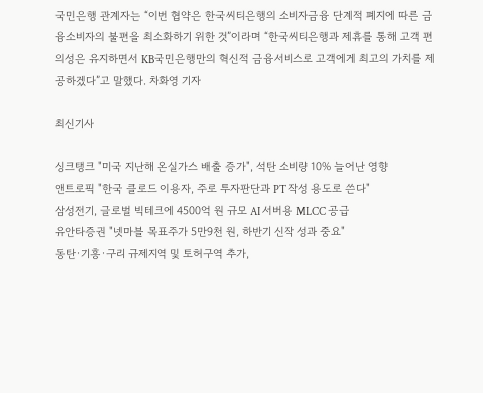국민은행 관계자는 “이번 협약은 한국씨티은행의 소비자금융 단계적 폐지에 따른 금융소비자의 불편을 최소화하기 위한 것”이라며 “한국씨티은행과 제휴를 통해 고객 편의성은 유지하면서 KB국민은행만의 혁신적 금융서비스로 고객에게 최고의 가치를 제공하겠다”고 말했다. 차화영 기자

최신기사

싱크탱크 "미국 지난해 온실가스 배출 증가", 석탄 소비량 10% 늘어난 영향
앤트로픽 "한국 클로드 이용자, 주로 투자판단과 PT 작성 용도로 쓴다"
삼성전기, 글로벌 빅테크에 4500억 원 규모 AI 서버용 MLCC 공급
유안타증권 "넷마블 목표주가 5만9천 원, 하반기 신작 성과 중요"
동탄·기흥·구리 규제지역 및 토허구역 추가,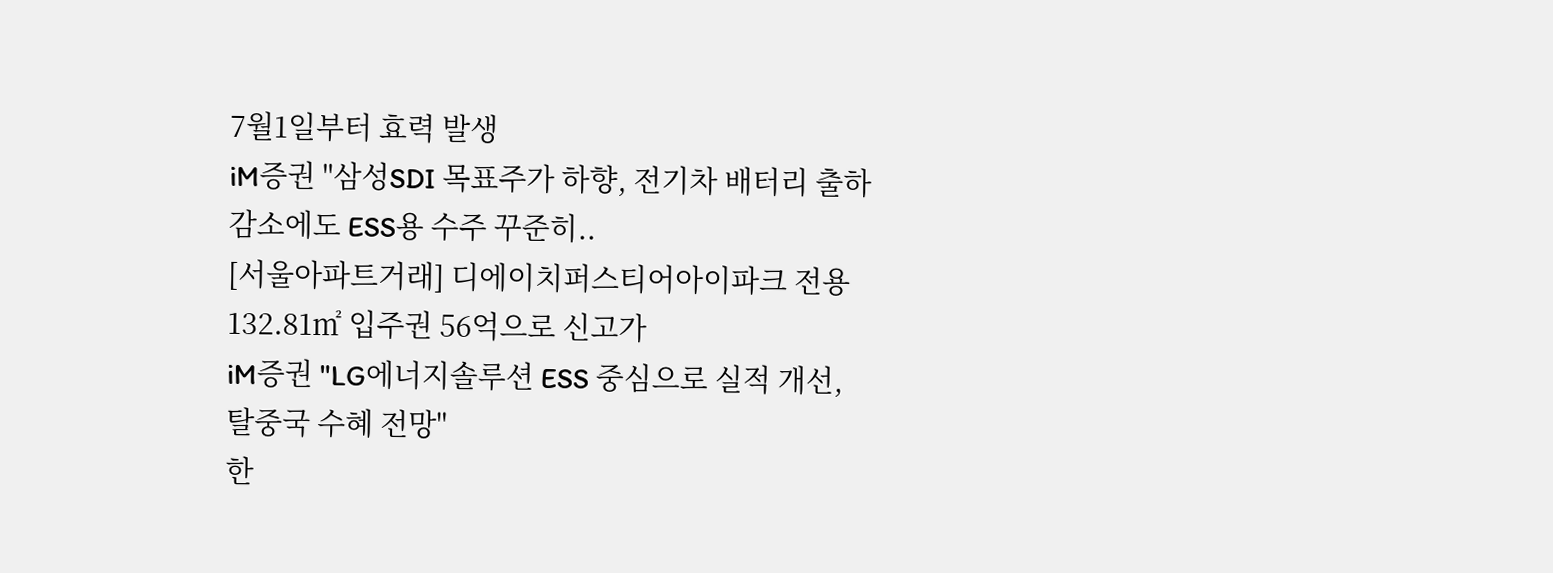7월1일부터 효력 발생
iM증권 "삼성SDI 목표주가 하향, 전기차 배터리 출하 감소에도 ESS용 수주 꾸준히..
[서울아파트거래] 디에이치퍼스티어아이파크 전용 132.81㎡ 입주권 56억으로 신고가
iM증권 "LG에너지솔루션 ESS 중심으로 실적 개선, 탈중국 수혜 전망"
한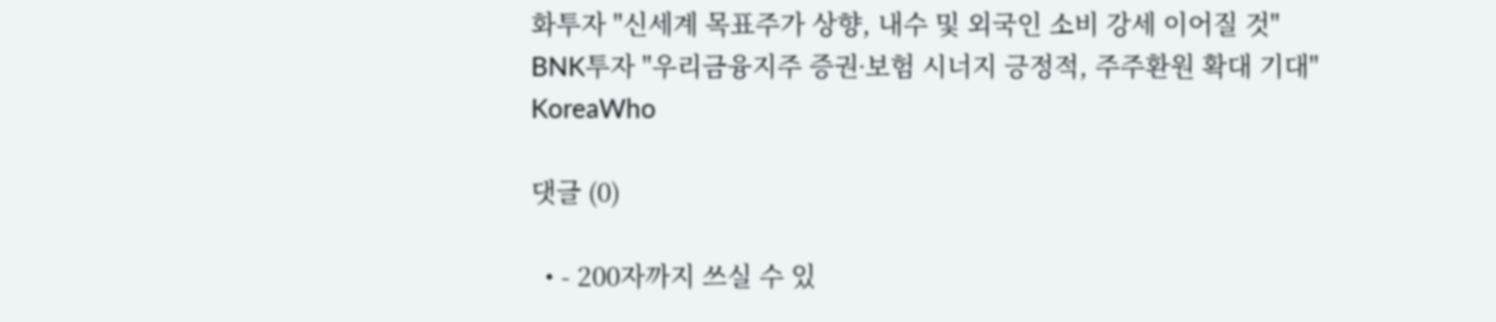화투자 "신세계 목표주가 상향, 내수 및 외국인 소비 강세 이어질 것"
BNK투자 "우리금융지주 증권ᐧ보험 시너지 긍정적, 주주환원 확대 기대"
KoreaWho

댓글 (0)

  • - 200자까지 쓰실 수 있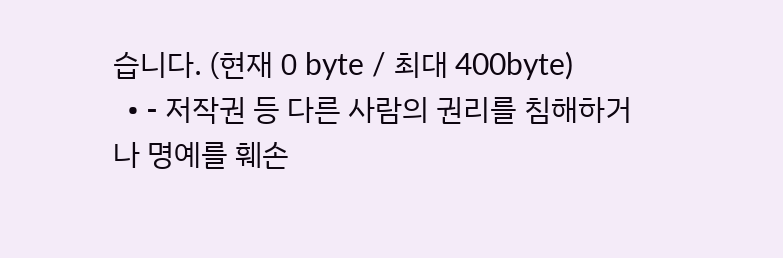습니다. (현재 0 byte / 최대 400byte)
  • - 저작권 등 다른 사람의 권리를 침해하거나 명예를 훼손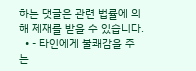하는 댓글은 관련 법률에 의해 제재를 받을 수 있습니다.
  • - 타인에게 불쾌감을 주는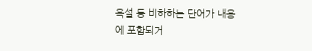욕설 등 비하하는 단어가 내용에 포함되거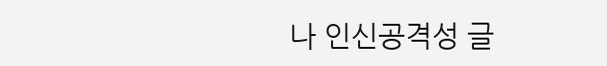나 인신공격성 글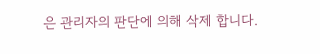은 관리자의 판단에 의해 삭제 합니다.